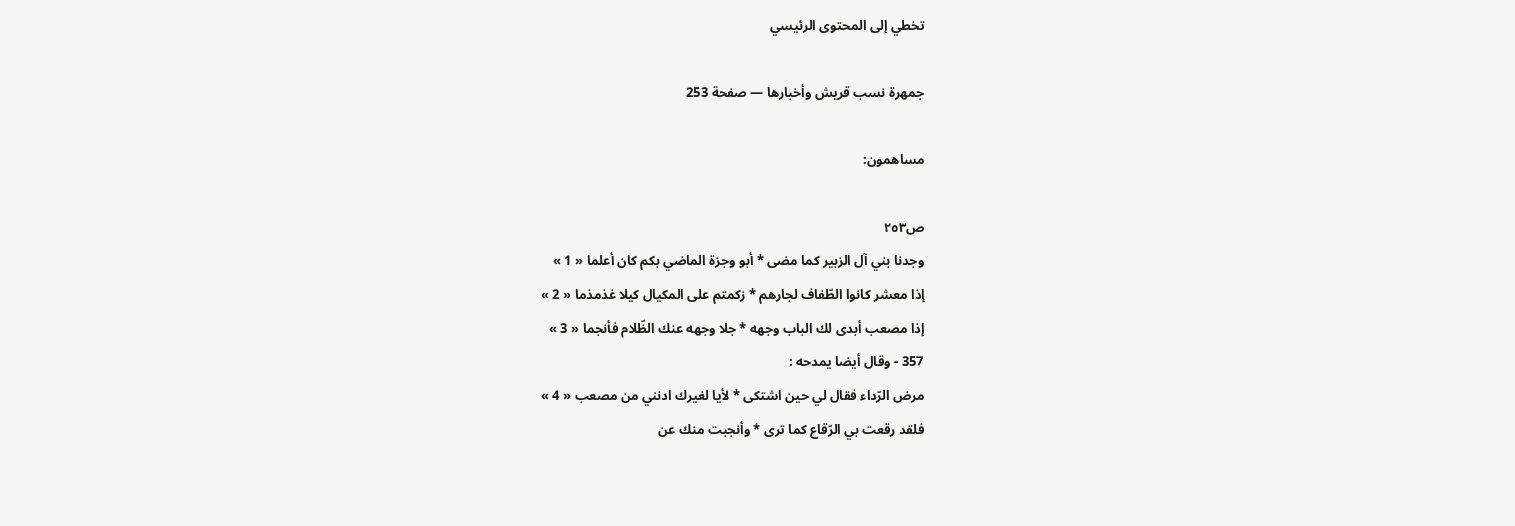تخطي إلى المحتوى الرئيسي

جمهرة نسب قريش وأخبارها — صفحة 253

مساهمون:

ص٢٥٣
وجدنا بني آل الزبير كما مضى * أبو وجزة الماضي بكم كان أعلما « 1 »
إذا معشر كانوا الطّفاف لجارهم * زكمتم على المكيال كيلا غذمذما « 2 »
إذا مصعب أبدى لك الباب وجهه * جلا وجهه عنك الظّلام فأنجما « 3 »
357 - وقال أيضا يمدحه :
مرض الرّداء فقال لي حين اشتكى * لأيا لغيرك ادنني من مصعب « 4 »
فلقد رقعت بي الرّقاع كما ترى * وأنجبت منك عن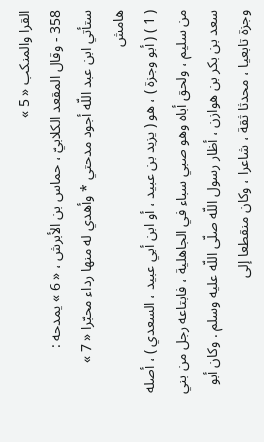القرا والمنكب « 5 »
358 - وقال المقعد الكلابيّ ، حماس بن الأبرش ، « 6 » يمدحه :
ستأتي ابن عبد اللّه أجود مدحتي * وأهدي له منها رداء محبّرا « 7 »
هامش
( 1 ) ( أبو وجزة ) ، هو ( يزيد بن عبيد ، أو ابن أبي عبيد ، السعدي ) ، أصله من سليم ، ولحق أباه وهو صبي سباء في الجاهلية ، فابتاعه رجل من بني سعد بن بكر بن هوازن ، أظار رسول اللّه صلّى اللّه عليه وسلم . وكان أبو وجزة تابعيا ، محدثا ثقة ، شاعرا ، وكان منقطعا إلى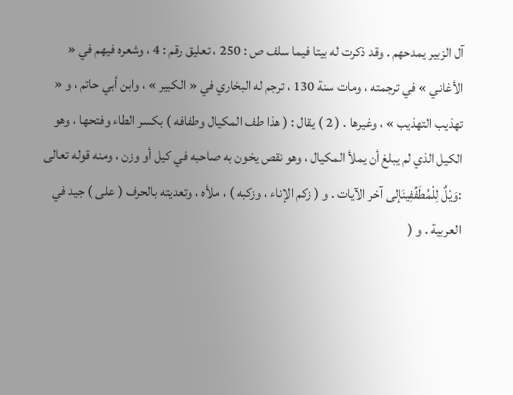آل الزبير يمدحهم . وقد ذكرت له بيتا فيما سلف ص : 250 ، تعليق رقم : 4 ، وشعره فيهم في « الأغاني » في ترجمته ، ومات سنة 130 ، ترجم له البخاري في « الكبير » ، وابن أبي حاتم ، و « تهذيب التهذيب » ، وغيرها . ( 2 ) يقال : ( هذا طف المكيال وطفافه ) بكسر الطاء وفتحها ، وهو الكيل الذي لم يبلغ أن يملأ المكيال ، وهو نقص يخون به صاحبه في كيل أو وزن ، ومنه قوله تعالى :وَيْلٌ لِلْمُطَفِّفِينَإلى آخر الآيات . و ( زكم الإناء ، وزكبه ) ، ملأه ، وتعديته بالحرف ( على ) جيد في العربية . و (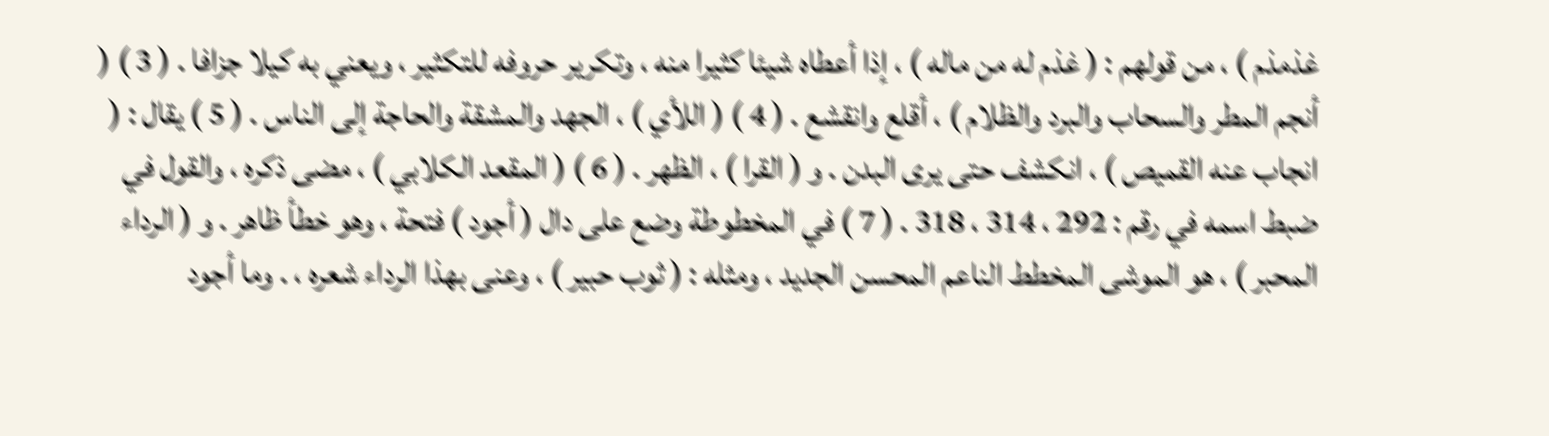غذمذم ) ، من قولهم : ( غذم له من ماله ) ، إذا أعطاه شيئا كثيرا منه ، وتكرير حروفه للتكثير ، ويعني به كيلا جزافا . ( 3 ) ( أنجم المطر والسحاب والبرد والظلام ) ، أقلع وانقشع . ( 4 ) ( اللأي ) ، الجهد والمشقة والحاجة إلى الناس . ( 5 ) يقال : ( انجاب عنه القميص ) ، انكشف حتى يرى البدن . و ( القرا ) ، الظهر . ( 6 ) ( المقعد الكلابي ) ، مضى ذكره ، والقول في ضبط اسمه في رقم : 292 ، 314 ، 318 . ( 7 ) في المخطوطة وضع على دال ( أجود ) فتحة ، وهو خطأ ظاهر . و ( الرداء المحبر ) ، هو الموشى المخطط الناعم المحسن الجديد ، ومثله : ( ثوب حبير ) ، وعنى بهذا الرداء شعره ، . وما أجود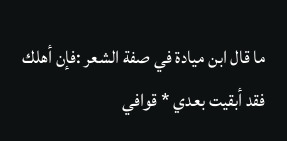ما قال ابن ميادة في صفة الشعر :فإن أهلك فقد أبقيت بعدي * قوافي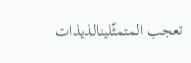تعجب المتمثّلينالذيذات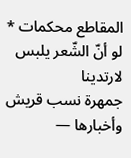المقاطع محكمات * لو أنّ الشّعر يلبس لارتدينا
جمهرة نسب قريش وأخبارها —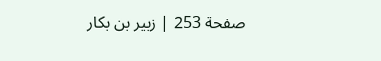صفحة 253 | زبير بن بكار